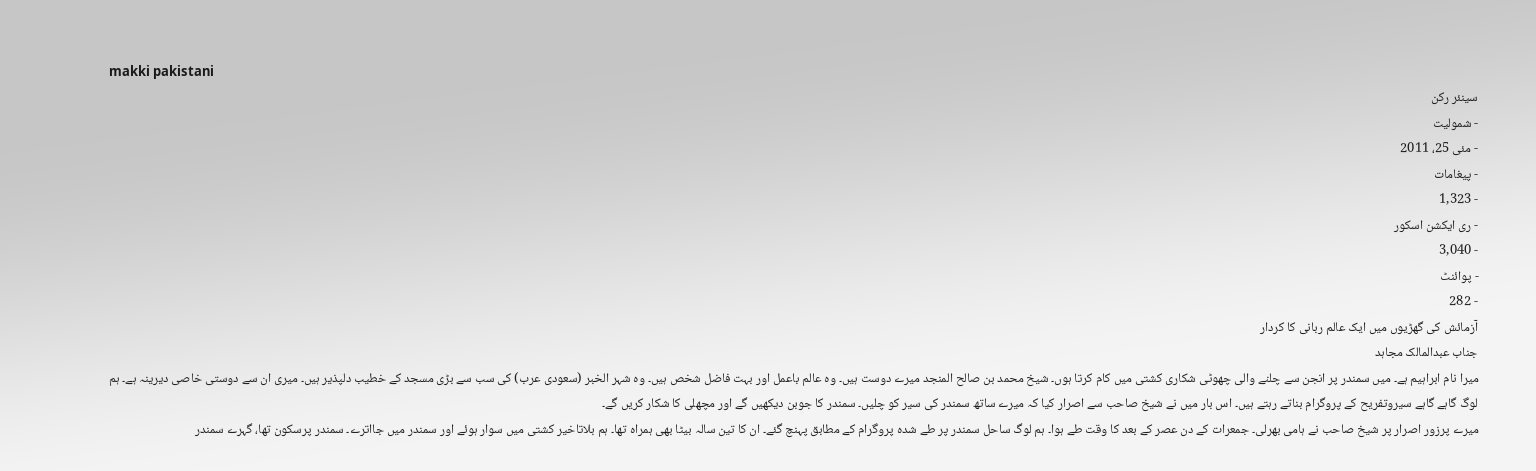makki pakistani
سینئر رکن
- شمولیت
- مئی 25، 2011
- پیغامات
- 1,323
- ری ایکشن اسکور
- 3,040
- پوائنٹ
- 282
آزمائش کی گھڑیوں میں ایک عالم ربانی کا کردار
جناب عبدالمالک مجاہد
میرا نام ابراہیم ہے۔ میں سمندر پر انجن سے چلنے والی چھوٹی شکاری کشتی میں کام کرتا ہوں۔ شیخ محمد بن صالح المنجد میرے دوست ہیں۔ وہ عالم باعمل اور بہت فاضل شخص ہیں۔ وہ شہر الخبر (سعودی عرب) کی سب سے بڑی مسجد کے خطیب دلپذیر ہیں۔ میری ان سے دوستی خاصی دیرینہ ہے۔ ہم لوگ گاہے گاہے سیروتفریح کے پروگرام بناتے رہتے ہیں۔ اس بار میں نے شیخ صاحب سے اصرار کیا کہ میرے ساتھ سمندر کی سیر کو چلیں۔ سمندر کا جوبن دیکھیں گے اور مچھلی کا شکار کریں گے۔
میرے پرزور اصرار پر شیخ صاحب نے ہامی بھرلی۔ جمعرات کے دن عصر کے بعد کا وقت طے ہوا۔ ہم لوگ ساحل سمندر پر طے شدہ پروگرام کے مطابق پہنچ گئے۔ ان کا تین سالہ بیٹا بھی ہمراہ تھا۔ ہم بلاتاخیر کشتی میں سوار ہوئے اور سمندر میں جااترے۔ سمندر پرسکون تھا، گہرے سمندر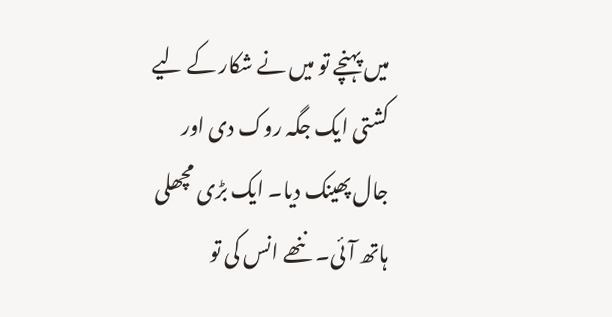میں پہنچے تو میں نے شکار کے لیے کشتی ایک جگہ روک دی اور جال پھینک دیا۔ ایک بڑی مچھلی ہاتھ آئی۔ ننھے انس کی تو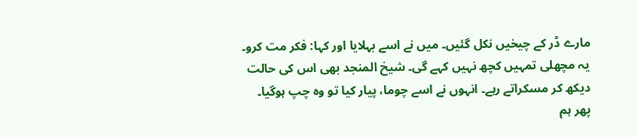مارے ڈر کے چیخیں نکل گئیں۔ میں نے اسے بہلایا اور کہا: فکر مت کرو۔ یہ مچھلی تمہیں کچھ نہیں کہے گی۔ شیخ المنجد بھی اس کی حالت دیکھ کر مسکراتے رہے۔ انہوں نے اسے چوما، پیار کیا تو وہ چپ ہوگیا۔
پھر ہم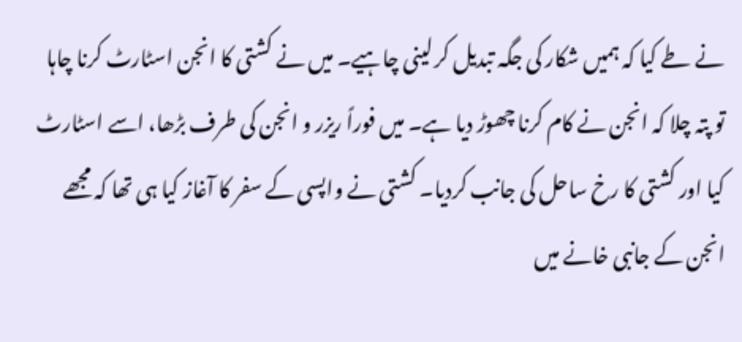نے طے کیا کہ ہمیں شکار کی جگہ تبدیل کر لینی چاہیے۔ میں نے کشتی کا انجن اسٹارٹ کرنا چاہا تو پتہ چلا کہ انجن نے کام کرنا چھوڑ دیا ہے۔ میں فوراً ریزر و انجن کی طرف بڑھا، اسے اسٹارٹ کیا اور کشتی کا رخ ساحل کی جانب کردیا۔ کشتی نے واپسی کے سفر کا آغاز کیا ہی تھا کہ مجھے انجن کے جانبی خانے میں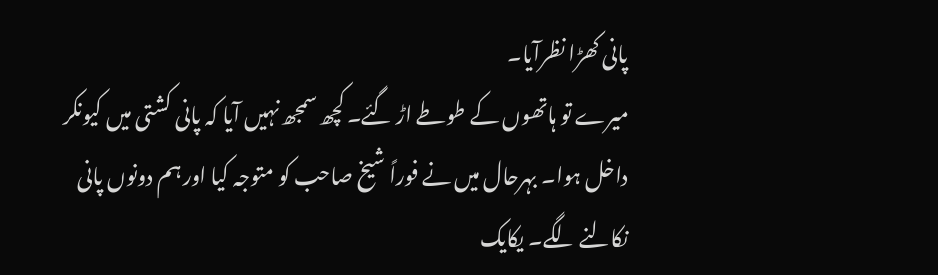پانی کھڑا نظرآیا۔
میرے تو ہاتھوں کے طوطے اڑ گئے۔ کچھ سمجھ نہیں آیا کہ پانی کشتی میں کیونکر داخل ہوا۔ بہرحال میں نے فوراً شیخ صاحب کو متوجہ کیا اور ہم دونوں پانی نکالنے لگے۔ یکایک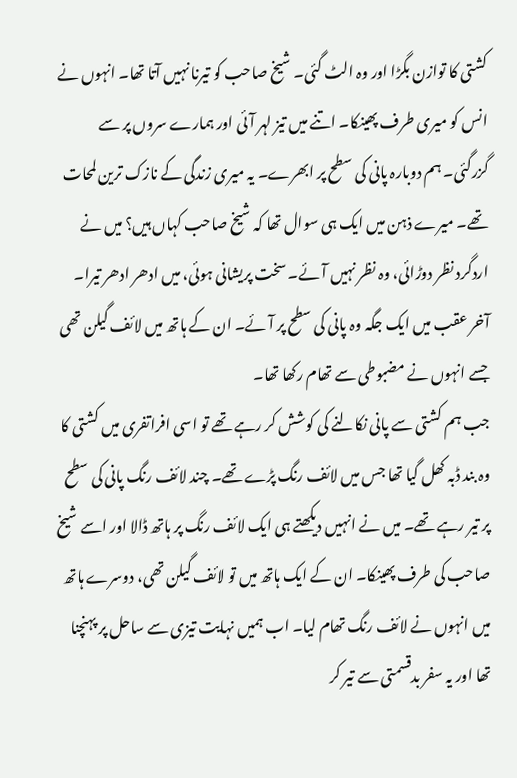کشتی کا توازن بگڑا اور وہ الٹ گئی۔ شیخ صاحب کو تیرنا نہیں آتا تھا۔ انہوں نے انس کو میری طرف پھینکا۔ اتنے میں تیز لہر آئی اور ہمارے سروں پر سے گزرگئی۔ ہم دوبارہ پانی کی سطح پر ابھرے۔ یہ میری زندگی کے نازک ترین لمحات تھے۔ میرے ذہن میں ایک ہی سوال تھا کہ شیخ صاحب کہاں ہیں؟ میں نے اردگرد نظر دوڑائی، وہ نظر نہیں آئے۔ سخت پریشانی ہوئی، میں ادھر ادھر تیرا۔ آخر عقب میں ایک جگہ وہ پانی کی سطح پر آئے۔ ان کے ہاتھ میں لائف گیلن تھی جسے انہوں نے مضبوطی سے تھام رکھا تھا۔
جب ہم کشتی سے پانی نکالنے کی کوشش کر رہے تھے تو اسی افراتفری میں کشتی کا وہ بند ڈبہ کھل گیا تھا جس میں لائف رنگ پڑے تھے۔ چند لائف رنگ پانی کی سطح پر تیر رہے تھے۔ میں نے انہیں دیکھتے ہی ایک لائف رنگ پر ہاتھ ڈالا اور اسے شیخ صاحب کی طرف پھینکا۔ ان کے ایک ہاتھ میں تو لائف گیلن تھی، دوسرے ہاتھ میں انہوں نے لائف رنگ تھام لیا۔ اب ہمیں نہایت تیزی سے ساحل پر پہنچنا تھا اور یہ سفر بدقسمتی سے تیر کر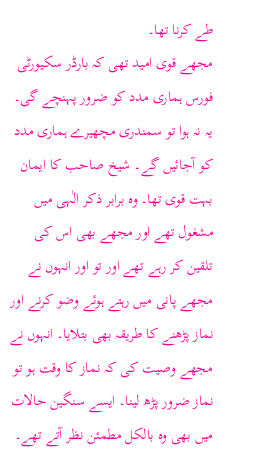طے کرنا تھا۔
مجھے قوی امید تھی کہ بارڈر سکیورٹی فورس ہماری مدد کو ضرور پہنچے گی۔ یہ نہ ہوا تو سمندری مچھیرے ہماری مدد کو آجائیں گے۔ شیخ صاحب کا ایمان بہت قوی تھا۔ وہ برابر ذکر الٰہی میں مشغول تھے اور مجھے بھی اس کی تلقین کر رہے تھے اور تو اور انہوں نے مجھے پانی میں رہتے ہوئے وضو کرنے اور نماز پڑھنے کا طریقہ بھی بتلایا۔ انہوں نے مجھے وصیت کی کہ نماز کا وقت ہو تو نماز ضرور پڑھ لینا۔ ایسے سنگین حالات میں بھی وہ بالکل مطمئن نظر آتے تھے۔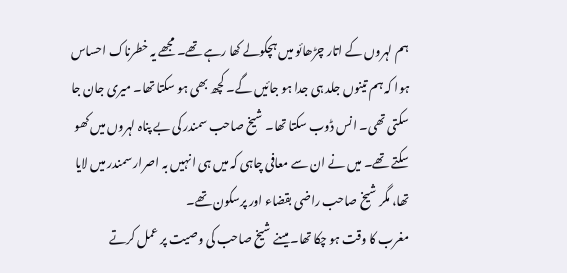ہم لہروں کے اتار چڑھائو میں ہچکولے کھا رہے تھے۔ مجھے یہ خطرناک احساس ہوا کہ ہم تینوں جلد ہی جدا ہو جائیں گے۔ کچھ بھی ہو سکتا تھا۔ میری جان جا سکتی تھی۔ انس ڈوب سکتا تھا۔ شیخ صاحب سمندر کی بے پناہ لہروں میں کھو سکتے تھے۔ میں نے ان سے معافی چاہی کہ میں ہی انہیں بہ اصرار سمندر میں لایا تھا، مگر شیخ صاحب راضی بقضاء اور پرسکون تھے۔
مغرب کا وقت ہو چکا تھا۔ میںنے شیخ صاحب کی وصیت پر عمل کرتے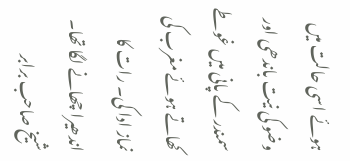ہوئے اسی حالت میں وضو کی نیت باندھی اور سمندر کے پانی میں غوطے کھاتے ہوئے مغرب کی نماز ادا کی۔ رات کا اندھیرا چھانے لگا تھا۔ شیخ صاحب برابر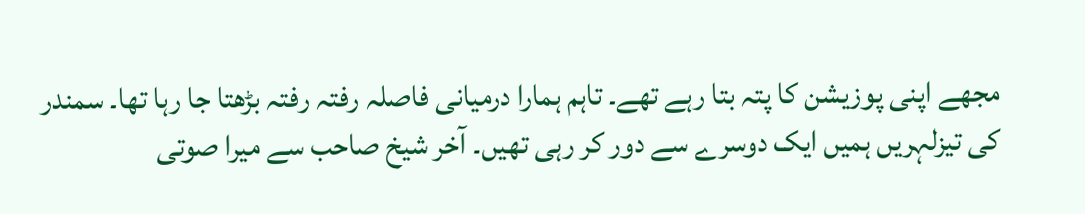مجھے اپنی پوزیشن کا پتہ بتا رہے تھے۔ تاہم ہمارا درمیانی فاصلہ رفتہ رفتہ بڑھتا جا رہا تھا۔ سمندر کی تیزلہریں ہمیں ایک دوسرے سے دور کر رہی تھیں۔ آخر شیخ صاحب سے میرا صوتی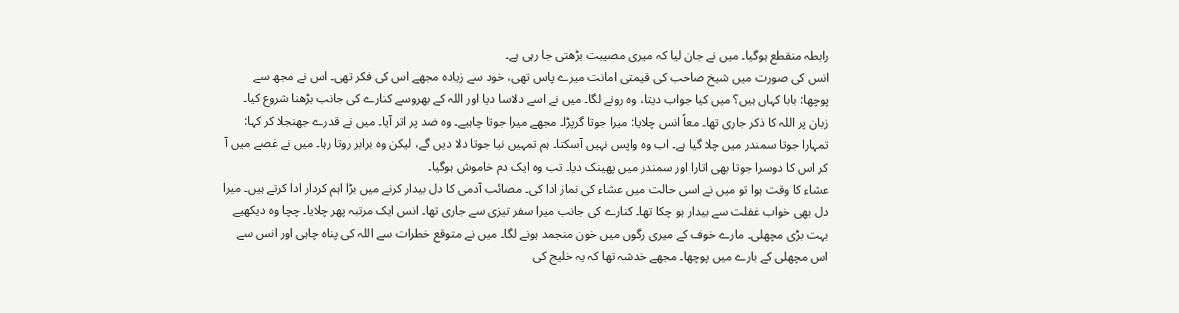رابطہ منقطع ہوگیا۔ میں نے جان لیا کہ میری مصیبت بڑھتی جا رہی ہے۔
انس کی صورت میں شیخ صاحب کی قیمتی امانت میرے پاس تھی، خود سے زیادہ مجھے اس کی فکر تھی۔ اس نے مجھ سے پوچھا: بابا کہاں ہیں؟ میں کیا جواب دیتا، وہ رونے لگا۔ میں نے اسے دلاسا دیا اور اللہ کے بھروسے کنارے کی جانب بڑھنا شروع کیا۔ زبان پر اللہ کا ذکر جاری تھا۔ معاً انس چلایا: میرا جوتا گرپڑا۔ مجھے میرا جوتا چاہیے۔ وہ ضد پر اتر آیا۔ میں نے قدرے جھنجلا کر کہا: تمہارا جوتا سمندر میں چلا گیا ہے۔ اب وہ واپس نہیں آسکتا۔ ہم تمہیں نیا جوتا دلا دیں گے، لیکن وہ برابر روتا رہا۔ میں نے غصے میں آ کر اس کا دوسرا جوتا بھی اتارا اور سمندر میں پھینک دیا۔ تب وہ ایک دم خاموش ہوگیا۔
عشاء کا وقت ہوا تو میں نے اسی حالت میں عشاء کی نماز ادا کی۔ مصائب آدمی کا دل بیدار کرنے میں بڑا اہم کردار ادا کرتے ہیں۔ میرا دل بھی خواب غفلت سے بیدار ہو چکا تھا۔ کنارے کی جانب میرا سفر تیزی سے جاری تھا۔ انس ایک مرتبہ پھر چلایا۔ چچا وہ دیکھیے بہت بڑی مچھلی۔ مارے خوف کے میری رگوں میں خون منجمد ہونے لگا۔ میں نے متوقع خطرات سے اللہ کی پناہ چاہی اور انس سے اس مچھلی کے بارے میں پوچھا۔ مجھے خدشہ تھا کہ یہ خلیج کی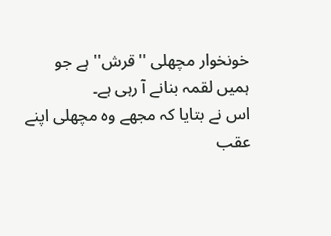خونخوار مچھلی ''قرش'' ہے جو ہمیں لقمہ بنانے آ رہی ہے۔
اس نے بتایا کہ مجھے وہ مچھلی اپنے عقب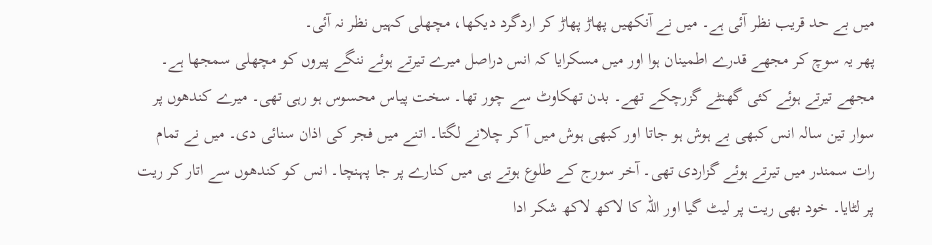میں بے حد قریب نظر آئی ہے۔ میں نے آنکھیں پھاڑ پھاڑ کر اردگرد دیکھا، مچھلی کہیں نظر نہ آئی۔
پھر یہ سوچ کر مجھے قدرے اطمینان ہوا اور میں مسکرایا کہ انس دراصل میرے تیرتے ہوئے ننگے پیروں کو مچھلی سمجھا ہے۔ مجھے تیرتے ہوئے کئی گھنٹے گزرچکے تھے۔ بدن تھکاوٹ سے چور تھا۔ سخت پیاس محسوس ہو رہی تھی۔ میرے کندھوں پر سوار تین سالہ انس کبھی بے ہوش ہو جاتا اور کبھی ہوش میں آ کر چلانے لگتا۔ اتنے میں فجر کی اذان سنائی دی۔ میں نے تمام رات سمندر میں تیرتے ہوئے گزاردی تھی۔ آخر سورج کے طلوع ہوتے ہی میں کنارے پر جا پہنچا۔ انس کو کندھوں سے اتار کر ریت پر لٹایا۔ خود بھی ریت پر لیٹ گیا اور اللہ کا لاکھ لاکھ شکر ادا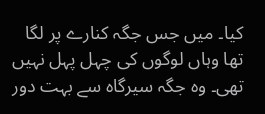کیا۔ میں جس جگہ کنارے پر لگا تھا وہاں لوگوں کی چہل پہل نہیں تھی۔ وہ جگہ سیرگاہ سے بہت دور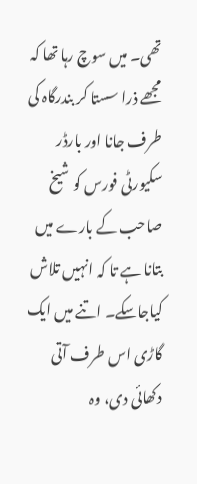تھی۔ میں سوچ رہا تھا کہ مجھے ذرا سستا کر بندرگاہ کی طرف جانا اور بارڈر سکیورٹی فورس کو شیخ صاحب کے بارے میں بتانا ہے تا کہ انہیں تلاش کیاجاسکے۔ اتنے میں ایک گاڑی اس طرف آتی دکھائی دی، وہ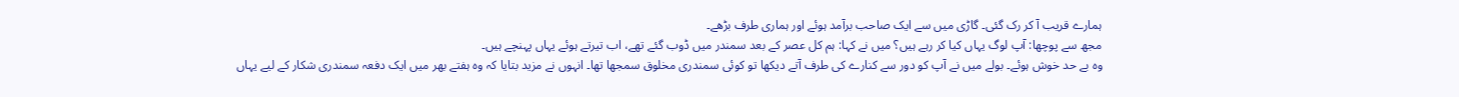ہمارے قریب آ کر رک گئی۔ گاڑی میں سے ایک صاحب برآمد ہوئے اور ہماری طرف بڑھے۔
مجھ سے پوچھا: آپ لوگ یہاں کیا کر رہے ہیں؟ میں نے کہا: ہم کل عصر کے بعد سمندر میں ڈوب گئے تھے، اب تیرتے ہوئے یہاں پہنچے ہیں۔
وہ بے حد خوش ہوئے۔ بولے میں نے آپ کو دور سے کنارے کی طرف آتے دیکھا تو کوئی سمندری مخلوق سمجھا تھا۔ انہوں نے مزید بتایا کہ وہ ہفتے بھر میں ایک دفعہ سمندری شکار کے لیے یہاں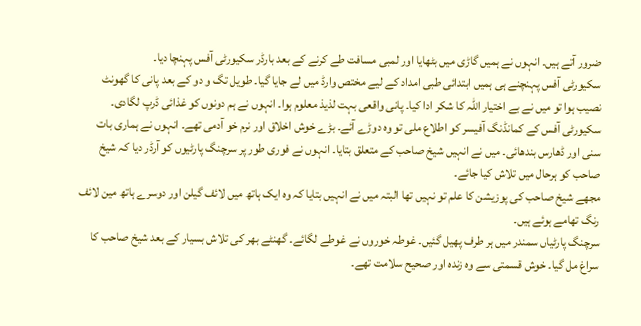ضرور آتے ہیں۔ انہوں نے ہمیں گاڑی میں بٹھایا اور لمبی مسافت طے کرنے کے بعد بارڈر سکیورٹی آفس پہنچا دیا۔
سکیورٹی آفس پہنچنے ہی ہمیں ابتدائی طبی امداد کے لیے مختص وارڈ میں لے جایا گیا۔ طویل تگ و دو کے بعد پانی کا گھونٹ نصیب ہوا تو میں نے بے اختیار اللہ کا شکر ادا کیا۔ پانی واقعی بہت لذیذ معلوم ہوا۔ انہوں نے ہم دونوں کو غذائی ڈرپ لگادی۔ سکیورٹی آفس کے کمانڈنگ آفیسر کو اطلاع ملی تو وہ دوڑے آئے۔ بڑے خوش اخلاق اور نرم خو آدمی تھے۔ انہوں نے ہماری بات سنی اور ڈھارس بندھائی۔ میں نے انہیں شیخ صاحب کے متعلق بتایا۔ انہوں نے فوری طور پر سرچنگ پارٹیوں کو آرڈر دیا کہ شیخ صاحب کو ہرحال میں تلاش کیا جائے۔
مجھے شیخ صاحب کی پوزیشن کا علم تو نہیں تھا البتہ میں نے انہیں بتایا کہ وہ ایک ہاتھ میں لائف گیلن اور دوسرے ہاتھ مین لائف رنگ تھامے ہوئے ہیں۔
سرچنگ پارٹیاں سمندر میں ہر طرف پھیل گئیں۔ غوطہ خوروں نے غوطے لگائے۔ گھنٹے بھر کی تلاش بسیار کے بعد شیخ صاحب کا سراغ مل گیا۔ خوش قسمتی سے وہ زندہ اور صحیح سلامت تھے۔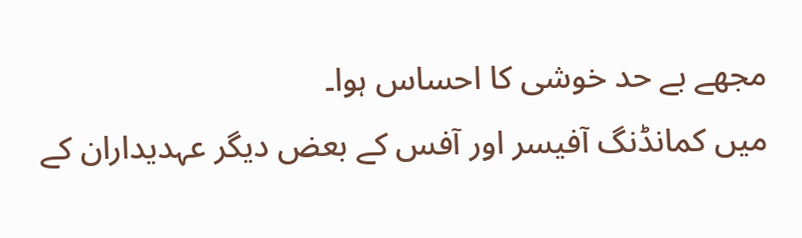مجھے بے حد خوشی کا احساس ہوا۔
میں کمانڈنگ آفیسر اور آفس کے بعض دیگر عہدیداران کے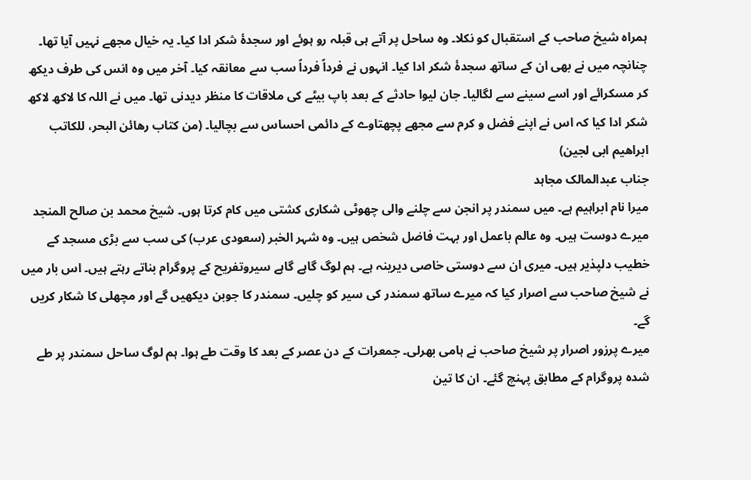ہمراہ شیخ صاحب کے استقبال کو نکلا۔ وہ ساحل پر آتے ہی قبلہ رو ہوئے اور سجدۂ شکر ادا کیا۔ یہ خیال مجھے نہیں آیا تھا۔ چنانچہ میں نے بھی ان کے ساتھ سجدۂ شکر ادا کیا۔ انہوں نے فرداً فرداً سب سے معانقہ کیا۔ آخر میں وہ انس کی طرف دیکھ کر مسکرائے اور اسے سینے سے لگالیا۔ جان لیوا حادثے کے بعد باپ بیٹے کی ملاقات کا منظر دیدنی تھا۔ میں نے اللہ کا لاکھ لاکھ شکر ادا کیا کہ اس نے اپنے فضل و کرم سے مجھے پچھتاوے کے دائمی احساس سے بچالیا۔ (من کتاب رھائن البحر، للکاتب ابراھیم ابی لجین)
جناب عبدالمالک مجاہد
میرا نام ابراہیم ہے۔ میں سمندر پر انجن سے چلنے والی چھوٹی شکاری کشتی میں کام کرتا ہوں۔ شیخ محمد بن صالح المنجد میرے دوست ہیں۔ وہ عالم باعمل اور بہت فاضل شخص ہیں۔ وہ شہر الخبر (سعودی عرب) کی سب سے بڑی مسجد کے خطیب دلپذیر ہیں۔ میری ان سے دوستی خاصی دیرینہ ہے۔ ہم لوگ گاہے گاہے سیروتفریح کے پروگرام بناتے رہتے ہیں۔ اس بار میں نے شیخ صاحب سے اصرار کیا کہ میرے ساتھ سمندر کی سیر کو چلیں۔ سمندر کا جوبن دیکھیں گے اور مچھلی کا شکار کریں گے۔
میرے پرزور اصرار پر شیخ صاحب نے ہامی بھرلی۔ جمعرات کے دن عصر کے بعد کا وقت طے ہوا۔ ہم لوگ ساحل سمندر پر طے شدہ پروگرام کے مطابق پہنچ گئے۔ ان کا تین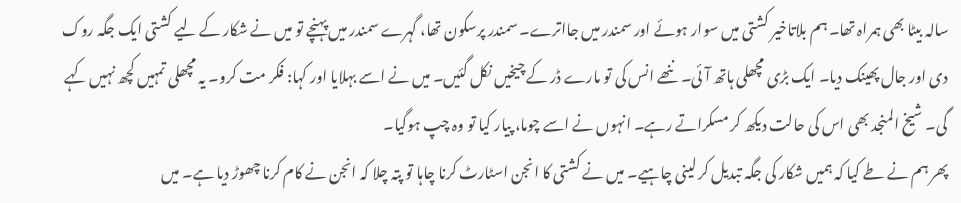سالہ بیٹا بھی ہمراہ تھا۔ ہم بلاتاخیر کشتی میں سوار ہوئے اور سمندر میں جااترے۔ سمندر پرسکون تھا، گہرے سمندر میں پہنچے تو میں نے شکار کے لیے کشتی ایک جگہ روک دی اور جال پھینک دیا۔ ایک بڑی مچھلی ہاتھ آئی۔ ننھے انس کی تو مارے ڈر کے چیخیں نکل گئیں۔ میں نے اسے بہلایا اور کہا: فکر مت کرو۔ یہ مچھلی تمہیں کچھ نہیں کہے گی۔ شیخ المنجد بھی اس کی حالت دیکھ کر مسکراتے رہے۔ انہوں نے اسے چوما، پیار کیا تو وہ چپ ہوگیا۔
پھر ہم نے طے کیا کہ ہمیں شکار کی جگہ تبدیل کر لینی چاہیے۔ میں نے کشتی کا انجن اسٹارٹ کرنا چاہا تو پتہ چلا کہ انجن نے کام کرنا چھوڑ دیا ہے۔ میں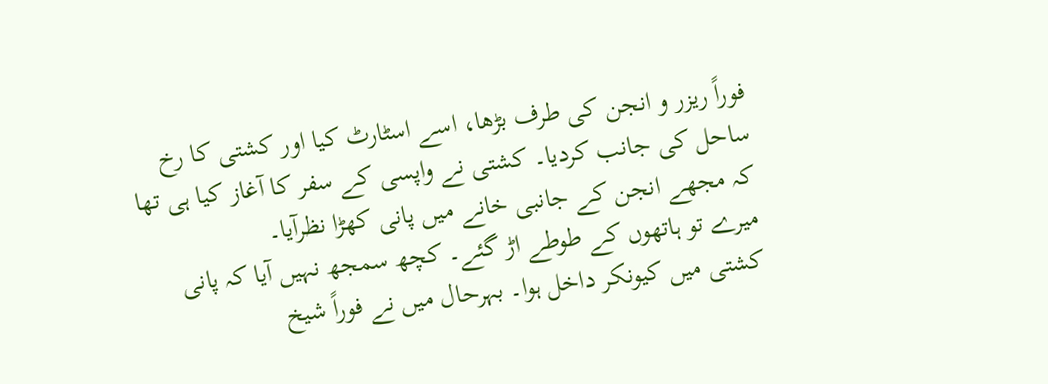فوراً ریزر و انجن کی طرف بڑھا، اسے اسٹارٹ کیا اور کشتی کا رخ ساحل کی جانب کردیا۔ کشتی نے واپسی کے سفر کا آغاز کیا ہی تھا کہ مجھے انجن کے جانبی خانے میں پانی کھڑا نظرآیا۔
میرے تو ہاتھوں کے طوطے اڑ گئے۔ کچھ سمجھ نہیں آیا کہ پانی کشتی میں کیونکر داخل ہوا۔ بہرحال میں نے فوراً شیخ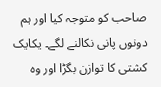صاحب کو متوجہ کیا اور ہم دونوں پانی نکالنے لگے۔ یکایک کشتی کا توازن بگڑا اور وہ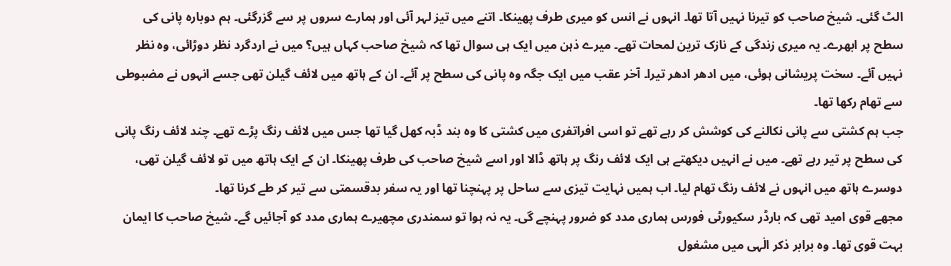الٹ گئی۔ شیخ صاحب کو تیرنا نہیں آتا تھا۔ انہوں نے انس کو میری طرف پھینکا۔ اتنے میں تیز لہر آئی اور ہمارے سروں پر سے گزرگئی۔ ہم دوبارہ پانی کی سطح پر ابھرے۔ یہ میری زندگی کے نازک ترین لمحات تھے۔ میرے ذہن میں ایک ہی سوال تھا کہ شیخ صاحب کہاں ہیں؟ میں نے اردگرد نظر دوڑائی، وہ نظر نہیں آئے۔ سخت پریشانی ہوئی، میں ادھر ادھر تیرا۔ آخر عقب میں ایک جگہ وہ پانی کی سطح پر آئے۔ ان کے ہاتھ میں لائف گیلن تھی جسے انہوں نے مضبوطی سے تھام رکھا تھا۔
جب ہم کشتی سے پانی نکالنے کی کوشش کر رہے تھے تو اسی افراتفری میں کشتی کا وہ بند ڈبہ کھل گیا تھا جس میں لائف رنگ پڑے تھے۔ چند لائف رنگ پانی کی سطح پر تیر رہے تھے۔ میں نے انہیں دیکھتے ہی ایک لائف رنگ پر ہاتھ ڈالا اور اسے شیخ صاحب کی طرف پھینکا۔ ان کے ایک ہاتھ میں تو لائف گیلن تھی، دوسرے ہاتھ میں انہوں نے لائف رنگ تھام لیا۔ اب ہمیں نہایت تیزی سے ساحل پر پہنچنا تھا اور یہ سفر بدقسمتی سے تیر کر طے کرنا تھا۔
مجھے قوی امید تھی کہ بارڈر سکیورٹی فورس ہماری مدد کو ضرور پہنچے گی۔ یہ نہ ہوا تو سمندری مچھیرے ہماری مدد کو آجائیں گے۔ شیخ صاحب کا ایمان بہت قوی تھا۔ وہ برابر ذکر الٰہی میں مشغول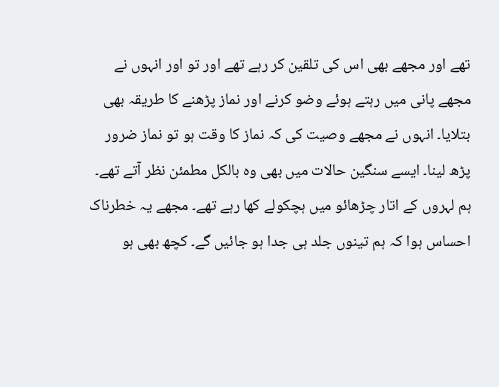تھے اور مجھے بھی اس کی تلقین کر رہے تھے اور تو اور انہوں نے مجھے پانی میں رہتے ہوئے وضو کرنے اور نماز پڑھنے کا طریقہ بھی بتلایا۔ انہوں نے مجھے وصیت کی کہ نماز کا وقت ہو تو نماز ضرور پڑھ لینا۔ ایسے سنگین حالات میں بھی وہ بالکل مطمئن نظر آتے تھے۔
ہم لہروں کے اتار چڑھائو میں ہچکولے کھا رہے تھے۔ مجھے یہ خطرناک احساس ہوا کہ ہم تینوں جلد ہی جدا ہو جائیں گے۔ کچھ بھی ہو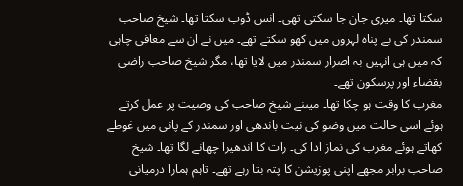سکتا تھا۔ میری جان جا سکتی تھی۔ انس ڈوب سکتا تھا۔ شیخ صاحب سمندر کی بے پناہ لہروں میں کھو سکتے تھے۔ میں نے ان سے معافی چاہی کہ میں ہی انہیں بہ اصرار سمندر میں لایا تھا، مگر شیخ صاحب راضی بقضاء اور پرسکون تھے۔
مغرب کا وقت ہو چکا تھا۔ میںنے شیخ صاحب کی وصیت پر عمل کرتے ہوئے اسی حالت میں وضو کی نیت باندھی اور سمندر کے پانی میں غوطے کھاتے ہوئے مغرب کی نماز ادا کی۔ رات کا اندھیرا چھانے لگا تھا۔ شیخ صاحب برابر مجھے اپنی پوزیشن کا پتہ بتا رہے تھے۔ تاہم ہمارا درمیانی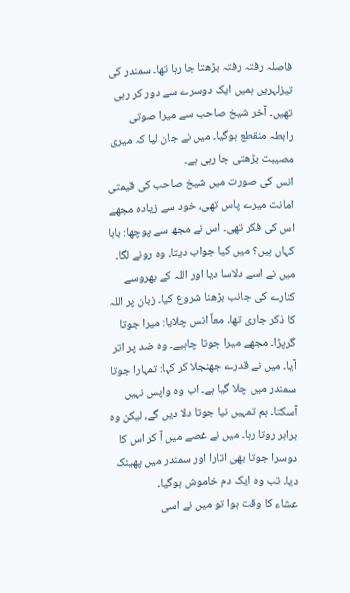فاصلہ رفتہ رفتہ بڑھتا جا رہا تھا۔ سمندر کی تیزلہریں ہمیں ایک دوسرے سے دور کر رہی تھیں۔ آخر شیخ صاحب سے میرا صوتی رابطہ منقطع ہوگیا۔ میں نے جان لیا کہ میری مصیبت بڑھتی جا رہی ہے۔
انس کی صورت میں شیخ صاحب کی قیمتی امانت میرے پاس تھی، خود سے زیادہ مجھے اس کی فکر تھی۔ اس نے مجھ سے پوچھا: بابا کہاں ہیں؟ میں کیا جواب دیتا، وہ رونے لگا۔ میں نے اسے دلاسا دیا اور اللہ کے بھروسے کنارے کی جانب بڑھنا شروع کیا۔ زبان پر اللہ کا ذکر جاری تھا۔ معاً انس چلایا: میرا جوتا گرپڑا۔ مجھے میرا جوتا چاہیے۔ وہ ضد پر اتر آیا۔ میں نے قدرے جھنجلا کر کہا: تمہارا جوتا سمندر میں چلا گیا ہے۔ اب وہ واپس نہیں آسکتا۔ ہم تمہیں نیا جوتا دلا دیں گے، لیکن وہ برابر روتا رہا۔ میں نے غصے میں آ کر اس کا دوسرا جوتا بھی اتارا اور سمندر میں پھینک دیا۔ تب وہ ایک دم خاموش ہوگیا۔
عشاء کا وقت ہوا تو میں نے اسی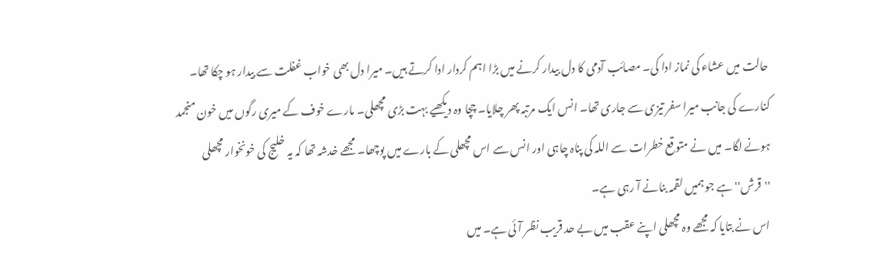حالت میں عشاء کی نماز ادا کی۔ مصائب آدمی کا دل بیدار کرنے میں بڑا اہم کردار ادا کرتے ہیں۔ میرا دل بھی خواب غفلت سے بیدار ہو چکا تھا۔ کنارے کی جانب میرا سفر تیزی سے جاری تھا۔ انس ایک مرتبہ پھر چلایا۔ چچا وہ دیکھیے بہت بڑی مچھلی۔ مارے خوف کے میری رگوں میں خون منجمد ہونے لگا۔ میں نے متوقع خطرات سے اللہ کی پناہ چاہی اور انس سے اس مچھلی کے بارے میں پوچھا۔ مجھے خدشہ تھا کہ یہ خلیج کی خونخوار مچھلی ''قرش'' ہے جو ہمیں لقمہ بنانے آ رہی ہے۔
اس نے بتایا کہ مجھے وہ مچھلی اپنے عقب میں بے حد قریب نظر آئی ہے۔ میں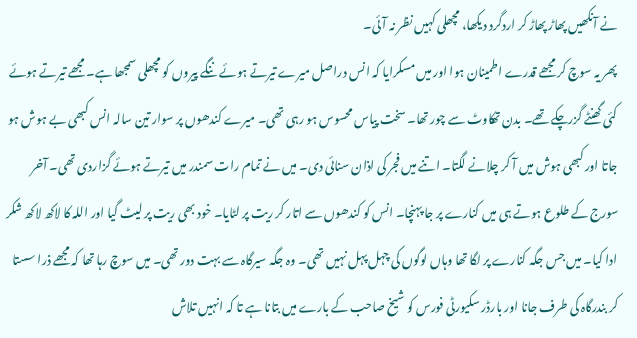نے آنکھیں پھاڑ پھاڑ کر اردگرد دیکھا، مچھلی کہیں نظر نہ آئی۔
پھر یہ سوچ کر مجھے قدرے اطمینان ہوا اور میں مسکرایا کہ انس دراصل میرے تیرتے ہوئے ننگے پیروں کو مچھلی سمجھا ہے۔ مجھے تیرتے ہوئے کئی گھنٹے گزرچکے تھے۔ بدن تھکاوٹ سے چور تھا۔ سخت پیاس محسوس ہو رہی تھی۔ میرے کندھوں پر سوار تین سالہ انس کبھی بے ہوش ہو جاتا اور کبھی ہوش میں آ کر چلانے لگتا۔ اتنے میں فجر کی اذان سنائی دی۔ میں نے تمام رات سمندر میں تیرتے ہوئے گزاردی تھی۔ آخر سورج کے طلوع ہوتے ہی میں کنارے پر جا پہنچا۔ انس کو کندھوں سے اتار کر ریت پر لٹایا۔ خود بھی ریت پر لیٹ گیا اور اللہ کا لاکھ لاکھ شکر ادا کیا۔ میں جس جگہ کنارے پر لگا تھا وہاں لوگوں کی چہل پہل نہیں تھی۔ وہ جگہ سیرگاہ سے بہت دور تھی۔ میں سوچ رہا تھا کہ مجھے ذرا سستا کر بندرگاہ کی طرف جانا اور بارڈر سکیورٹی فورس کو شیخ صاحب کے بارے میں بتانا ہے تا کہ انہیں تلاش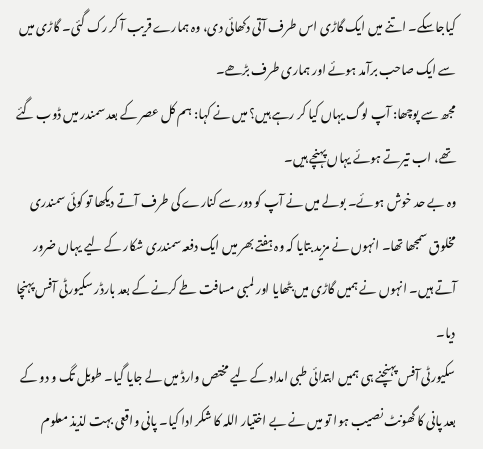کیاجاسکے۔ اتنے میں ایک گاڑی اس طرف آتی دکھائی دی، وہ ہمارے قریب آ کر رک گئی۔ گاڑی میں سے ایک صاحب برآمد ہوئے اور ہماری طرف بڑھے۔
مجھ سے پوچھا: آپ لوگ یہاں کیا کر رہے ہیں؟ میں نے کہا: ہم کل عصر کے بعد سمندر میں ڈوب گئے تھے، اب تیرتے ہوئے یہاں پہنچے ہیں۔
وہ بے حد خوش ہوئے۔ بولے میں نے آپ کو دور سے کنارے کی طرف آتے دیکھا تو کوئی سمندری مخلوق سمجھا تھا۔ انہوں نے مزید بتایا کہ وہ ہفتے بھر میں ایک دفعہ سمندری شکار کے لیے یہاں ضرور آتے ہیں۔ انہوں نے ہمیں گاڑی میں بٹھایا اور لمبی مسافت طے کرنے کے بعد بارڈر سکیورٹی آفس پہنچا دیا۔
سکیورٹی آفس پہنچنے ہی ہمیں ابتدائی طبی امداد کے لیے مختص وارڈ میں لے جایا گیا۔ طویل تگ و دو کے بعد پانی کا گھونٹ نصیب ہوا تو میں نے بے اختیار اللہ کا شکر ادا کیا۔ پانی واقعی بہت لذیذ معلوم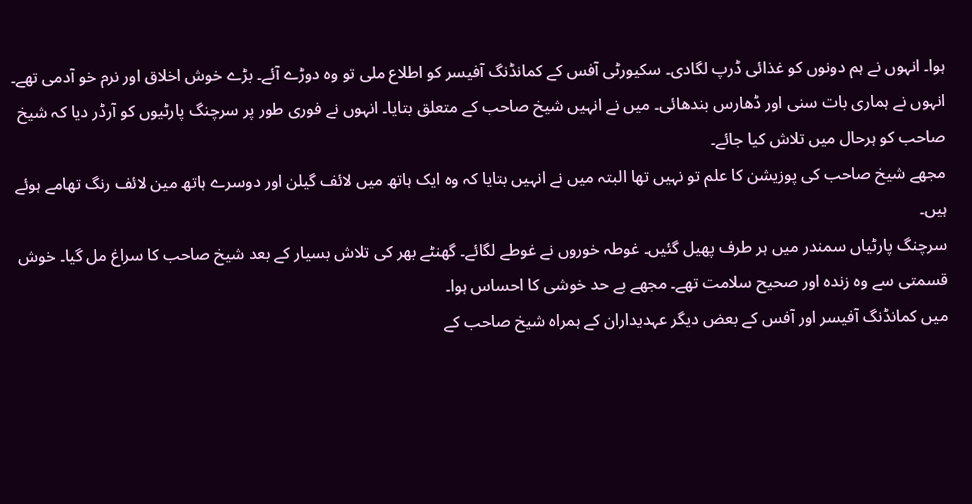ہوا۔ انہوں نے ہم دونوں کو غذائی ڈرپ لگادی۔ سکیورٹی آفس کے کمانڈنگ آفیسر کو اطلاع ملی تو وہ دوڑے آئے۔ بڑے خوش اخلاق اور نرم خو آدمی تھے۔ انہوں نے ہماری بات سنی اور ڈھارس بندھائی۔ میں نے انہیں شیخ صاحب کے متعلق بتایا۔ انہوں نے فوری طور پر سرچنگ پارٹیوں کو آرڈر دیا کہ شیخ صاحب کو ہرحال میں تلاش کیا جائے۔
مجھے شیخ صاحب کی پوزیشن کا علم تو نہیں تھا البتہ میں نے انہیں بتایا کہ وہ ایک ہاتھ میں لائف گیلن اور دوسرے ہاتھ مین لائف رنگ تھامے ہوئے ہیں۔
سرچنگ پارٹیاں سمندر میں ہر طرف پھیل گئیں۔ غوطہ خوروں نے غوطے لگائے۔ گھنٹے بھر کی تلاش بسیار کے بعد شیخ صاحب کا سراغ مل گیا۔ خوش قسمتی سے وہ زندہ اور صحیح سلامت تھے۔ مجھے بے حد خوشی کا احساس ہوا۔
میں کمانڈنگ آفیسر اور آفس کے بعض دیگر عہدیداران کے ہمراہ شیخ صاحب کے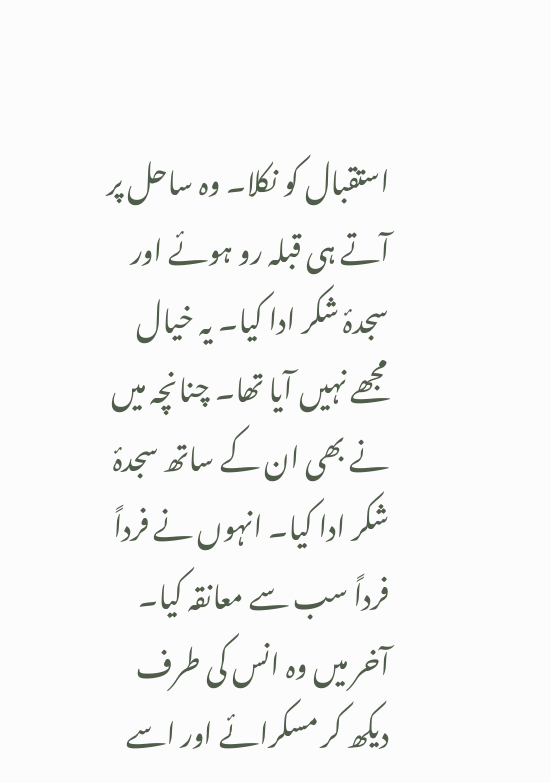استقبال کو نکلا۔ وہ ساحل پر آتے ہی قبلہ رو ہوئے اور سجدۂ شکر ادا کیا۔ یہ خیال مجھے نہیں آیا تھا۔ چنانچہ میں نے بھی ان کے ساتھ سجدۂ شکر ادا کیا۔ انہوں نے فرداً فرداً سب سے معانقہ کیا۔ آخر میں وہ انس کی طرف دیکھ کر مسکرائے اور اسے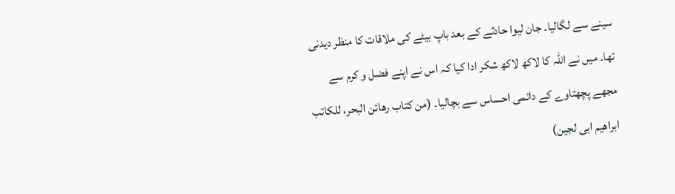سینے سے لگالیا۔ جان لیوا حادثے کے بعد باپ بیٹے کی ملاقات کا منظر دیدنی تھا۔ میں نے اللہ کا لاکھ لاکھ شکر ادا کیا کہ اس نے اپنے فضل و کرم سے مجھے پچھتاوے کے دائمی احساس سے بچالیا۔ (من کتاب رھائن البحر، للکاتب ابراھیم ابی لجین)